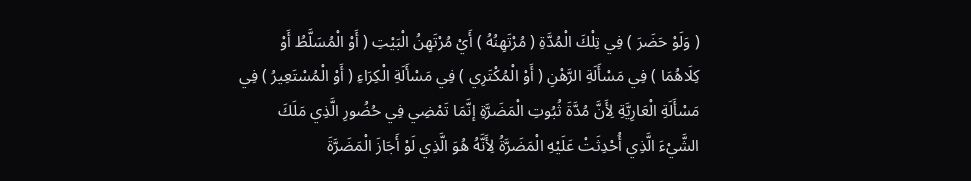( وَلَوْ حَضَرَ ) فِي تِلْكَ الْمُدَّةِ ( مُرْتَهِنُهُ ) أَيْ مُرْتَهِنُ الْبَيْتِ ( أَوْ الْمُسَلَّطُ أَوْ كِلَاهُمَا ) فِي مَسْأَلَةِ الرَّهْنِ ( أَوْ الْمُكْتَرِي ) فِي مَسْأَلَةِ الْكِرَاءِ ( أَوْ الْمُسْتَعِيرُ ) فِي مَسْأَلَةِ الْعَارِيَّةِ لِأَنَّ مُدَّةَ ثُبُوتِ الْمَضَرَّةِ إنَّمَا تَمْضِي فِي حُضُورِ الَّذِي مَلَكَ الشَّيْءَ الَّذِي أُحْدِثَتْ عَلَيْهِ الْمَضَرَّةُ لِأَنَّهُ هُوَ الَّذِي لَوْ أَجَازَ الْمَضَرَّةَ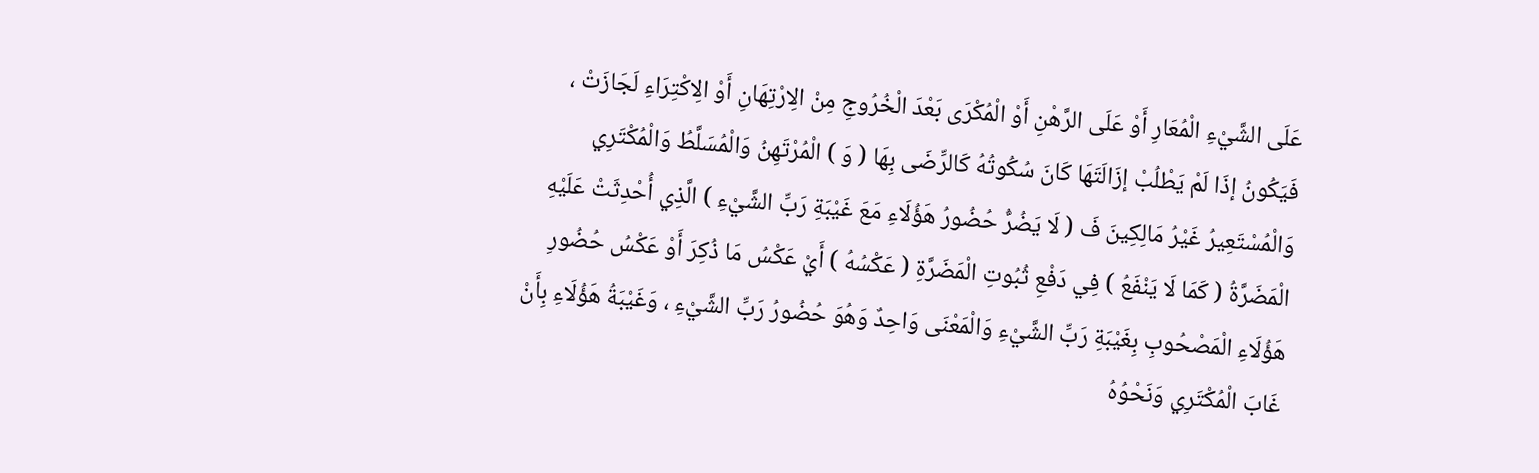عَلَى الشَّيْءِ الْمُعَارِ أَوْ عَلَى الرَّهْنِ أَوْ الْمُكْرَى بَعْدَ الْخُرُوجِ مِنْ الِارْتِهَانِ أَوْ الِاكْتِرَاءِ لَجَازَتْ ، فَيَكُونُ إذَا لَمْ يَطْلُبْ إزَالَتَهَا كَانَ سُكُوتُهُ كَالرِّضَى بِهَا ( وَ ) الْمُرْتَهِنُ وَالْمُسَلَّطُ وَالْمُكْتَرِي وَالْمُسْتَعِيرُ غَيْرُ مَالِكِينَ فَ ( لَا يَضُرُّ حُضُورُ هَؤُلَاءِ مَعَ غَيْبَةِ رَبِّ الشَّيْءِ ) الَّذِي أُحْدِثَتْ عَلَيْهِ الْمَضَرَّةُ ( كَمَا لَا يَنْفَعُ ) فِي دَفْعِ ثُبُوتِ الْمَضَرَّةِ ( عَكْسُهُ ) أَيْ عَكْسُ مَا ذُكِرَ أَوْ عَكْسُ حُضُورِ هَؤُلَاءِ الْمَصْحُوبِ بِغَيْبَةِ رَبِّ الشَّيْءِ وَالْمَعْنَى وَاحِدٌ وَهُوَ حُضُورُ رَبِّ الشَّيْءِ ، وَغَيْبَةُ هَؤُلَاءِ بِأَنْ غَابَ الْمُكْتَرِي وَنَحْوُهُ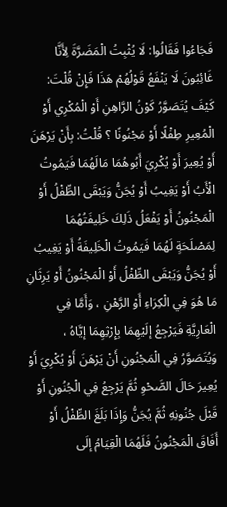فَجَاءُوا فَقَالُوا: لَا يُثْبِتُ الْمَضَرَّةَ لِأَنَّا غَائِبُونَ لَا يَنْفَعُ قَوْلُهُمْ هَذَا فَإِنْ قُلْتَ: كَيْفَ يُتَصَوَّرُ كَوْنُ الرَّاهِنِ أَوْ الْمُكْرِي أَوْ الْمُعِيرِ طِفْلًا أَوْ مَجْنُونًا ؟ قُلْتُ: بِأَنْ يَرْهَنَ أَوْ يُعِيرَ أَوْ يُكْرِيَ أَبُوهُمَا مَالَهُمَا فَيَمُوتُ الْأَبُ أَوْ يَغِيبُ أَوْ يُجَنُّ وَيَبْقَى الطِّفْلُ أَوْ الْمَجْنُونُ أَوْ يَفْعَلُ ذَلِكَ خَلِيفَتُهُمَا لِمَصْلَحَةٍ لَهُمَا فَيَمُوتُ الْخَلِيفَةُ أَوْ يَغِيبُ أَوْ يُجَنُّ وَيَبْقَى الطِّفْلُ أَوْ الْمَجْنُونُ أَوْ يَرِثَانِ مَا هُوَ فِي الْكِرَاءِ أَوْ الرَّهْنِ ، وَأَمَّا فِي الْعَارِيَّةِ فَيَرْجِعُ إلَيْهِمَا بِإِرْثِهِمَا إيَّاهُ ، وَيُتَصَوَّرُ فِي الْمَجْنُونِ أَنْ يَرْهَنَ أَوْ يُكْرِيَ أَوْ يُعِيرَ حَالَ الصَّحْوِ ثُمَّ يَرْجِعُ فِي الْجُنُونِ أَوْ قَبْلَ جُنُونِهِ ثُمَّ يُجَنُّ وَإِذَا بَلَغَ الطِّفْلُ أَوْ أَفَاقَ الْمَجْنُونُ فَلَهُمَا الْقِيَامُ إلَى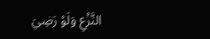النَّزْعِ وَلَوْ رَضِيَ